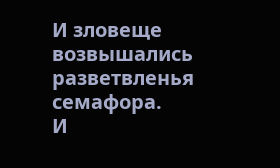И зловеще возвышались разветвленья семафора.
И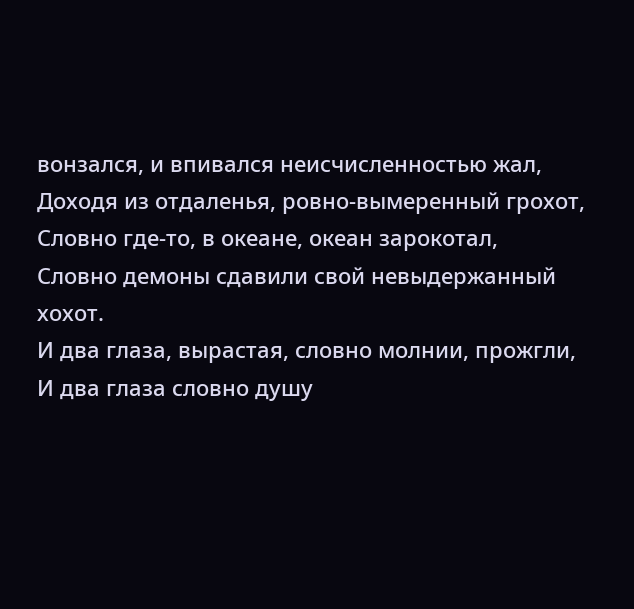вонзался, и впивался неисчисленностью жал,
Доходя из отдаленья, ровно-вымеренный грохот,
Словно где-то, в океане, океан зарокотал,
Словно демоны сдавили свой невыдержанный хохот.
И два глаза, вырастая, словно молнии, прожгли,
И два глаза словно душу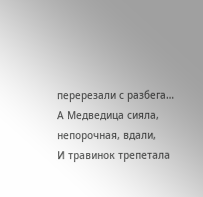перерезали с разбега…
А Медведица сияла, непорочная, вдали,
И травинок трепетала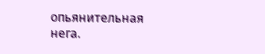опьянительная нега.